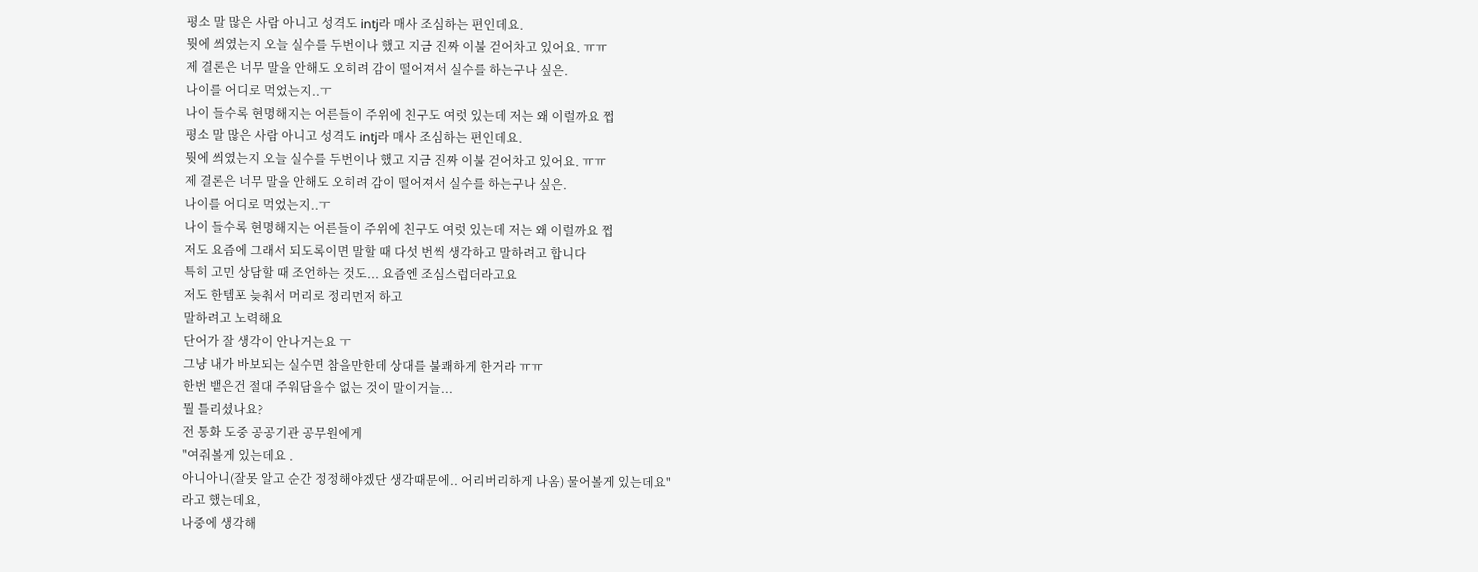평소 말 많은 사람 아니고 성격도 intj라 매사 조심하는 편인데요.
뭣에 씌였는지 오늘 실수를 두번이나 했고 지금 진짜 이불 걷어차고 있어요. ㅠㅠ
제 결론은 너무 말을 안해도 오히려 감이 떨어져서 실수를 하는구나 싶은.
나이를 어디로 먹었는지..ㅜ
나이 들수록 현명해지는 어른들이 주위에 친구도 여럿 있는데 저는 왜 이럴까요 쩝
평소 말 많은 사람 아니고 성격도 intj라 매사 조심하는 편인데요.
뭣에 씌였는지 오늘 실수를 두번이나 했고 지금 진짜 이불 걷어차고 있어요. ㅠㅠ
제 결론은 너무 말을 안해도 오히려 감이 떨어져서 실수를 하는구나 싶은.
나이를 어디로 먹었는지..ㅜ
나이 들수록 현명해지는 어른들이 주위에 친구도 여럿 있는데 저는 왜 이럴까요 쩝
저도 요즘에 그래서 되도록이면 말할 때 다섯 번씩 생각하고 말하려고 합니다
특히 고민 상담할 때 조언하는 것도... 요즘엔 조심스럽더라고요
저도 한템포 늦춰서 머리로 정리먼저 하고
말하려고 노력해요
단어가 잘 생각이 안나거는요 ㅜ
그냥 내가 바보되는 실수면 참을만한데 상대를 불쾌하게 한거라 ㅠㅠ
한번 뱉은건 절대 주워담을수 없는 것이 말이거늘...
뭘 틀리셨나요?
전 통화 도중 공공기관 공무원에게
"여줘볼게 있는데요 .
아니아니(잘못 알고 순간 정정해야겠단 생각때문에.. 어리버리하게 나옴) 물어볼게 있는데요"
라고 했는데요,
나중에 생각해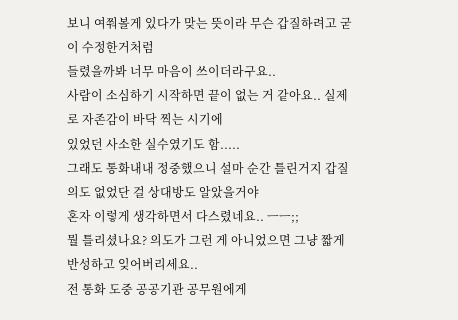보니 여쭤볼게 있다가 맞는 뜻이라 무슨 갑질하려고 굳이 수정한거처럼
들렸을까봐 너무 마음이 쓰이더라구요..
사람이 소심하기 시작하면 끝이 없는 거 같아요.. 실제로 자존감이 바닥 찍는 시기에
있었던 사소한 실수였기도 함.....
그래도 통화내내 정중했으니 설마 순간 틀린거지 갑질의도 없었단 걸 상대방도 알았을거야
혼자 이렇게 생각하면서 다스렸네요.. ㅡㅡ;;
뭘 틀리셨나요? 의도가 그런 게 아니었으면 그냥 짧게 반성하고 잊어버리세요..
전 통화 도중 공공기관 공무원에게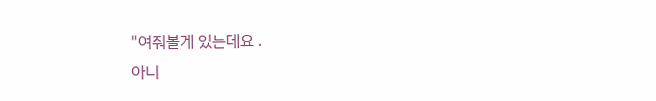"여줘볼게 있는데요 .
아니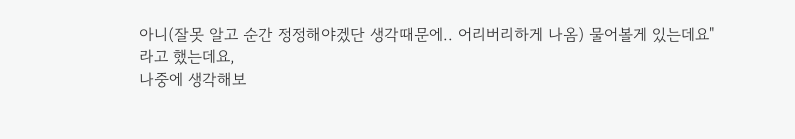아니(잘못 알고 순간 정정해야겠단 생각때문에.. 어리버리하게 나옴) 물어볼게 있는데요"
라고 했는데요,
나중에 생각해보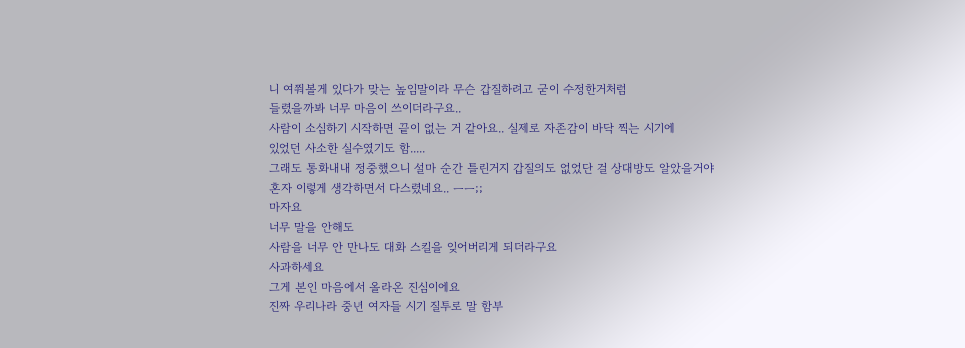니 여쭤볼게 있다가 맞는 높임말이라 무슨 갑질하려고 굳이 수정한거처럼
들렸을까봐 너무 마음이 쓰이더라구요..
사람이 소심하기 시작하면 끝이 없는 거 같아요.. 실제로 자존감이 바닥 찍는 시기에
있었던 사소한 실수였기도 함.....
그래도 통화내내 정중했으니 설마 순간 틀린거지 갑질의도 없었단 걸 상대방도 알았을거야
혼자 이렇게 생각하면서 다스렸네요.. ㅡㅡ;;
마자요
너무 말을 안해도
사람을 너무 안 만나도 대화 스킬을 잊어버리게 되더라구요
사과하세요
그게 본인 마음에서 올라온 진심이에요
진짜 우리나라 중년 여자들 시기 질투로 말 함부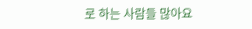로 하는 사람들 많아요